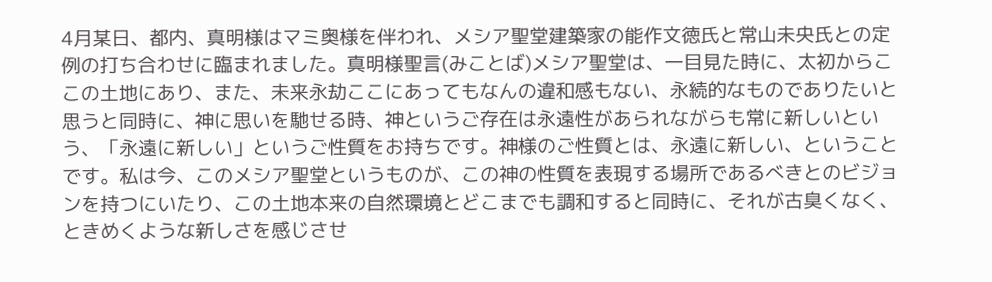4月某日、都内、真明様はマミ奥様を伴われ、メシア聖堂建築家の能作文徳氏と常山未央氏との定例の打ち合わせに臨まれました。真明様聖言(みことば)メシア聖堂は、一目見た時に、太初からここの土地にあり、また、未来永劫ここにあってもなんの違和感もない、永続的なものでありたいと思うと同時に、神に思いを馳せる時、神というご存在は永遠性があられながらも常に新しいという、「永遠に新しい」というご性質をお持ちです。神様のご性質とは、永遠に新しい、ということです。私は今、このメシア聖堂というものが、この神の性質を表現する場所であるべきとのビジョンを持つにいたり、この土地本来の自然環境とどこまでも調和すると同時に、それが古臭くなく、ときめくような新しさを感じさせ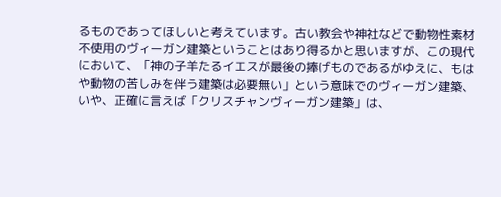るものであってほしいと考えています。古い教会や神社などで動物性素材不使用のヴィーガン建築ということはあり得るかと思いますが、この現代において、「神の子羊たるイエスが最後の捧げものであるがゆえに、もはや動物の苦しみを伴う建築は必要無い」という意味でのヴィーガン建築、いや、正確に言えば「クリスチャンヴィーガン建築」は、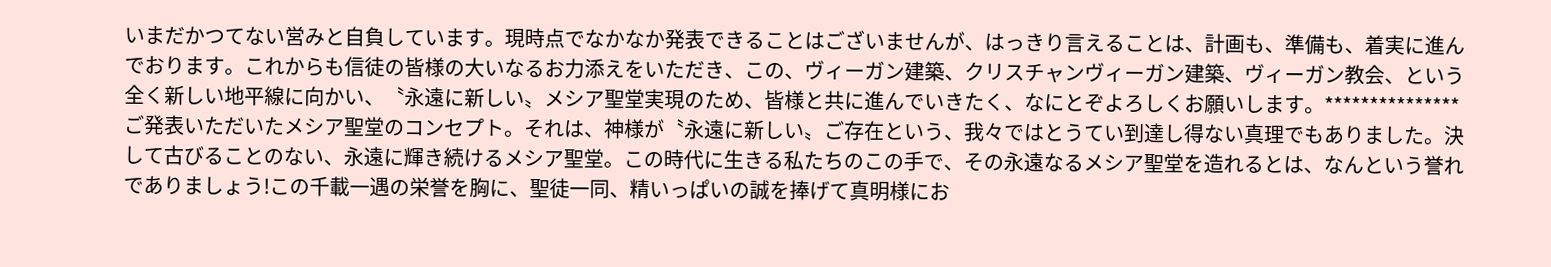いまだかつてない営みと自負しています。現時点でなかなか発表できることはございませんが、はっきり言えることは、計画も、準備も、着実に進んでおります。これからも信徒の皆様の大いなるお力添えをいただき、この、ヴィーガン建築、クリスチャンヴィーガン建築、ヴィーガン教会、という全く新しい地平線に向かい、〝永遠に新しい〟メシア聖堂実現のため、皆様と共に進んでいきたく、なにとぞよろしくお願いします。***************ご発表いただいたメシア聖堂のコンセプト。それは、神様が〝永遠に新しい〟ご存在という、我々ではとうてい到達し得ない真理でもありました。決して古びることのない、永遠に輝き続けるメシア聖堂。この時代に生きる私たちのこの手で、その永遠なるメシア聖堂を造れるとは、なんという誉れでありましょう!この千載一遇の栄誉を胸に、聖徒一同、精いっぱいの誠を捧げて真明様にお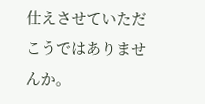仕えさせていただこうではありませんか。